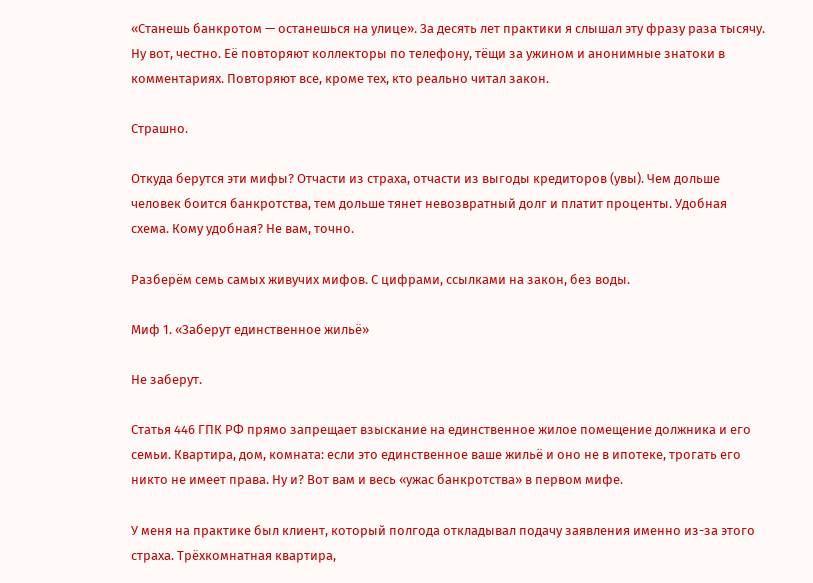«Станешь банкротом — останешься на улице». За десять лет практики я слышал эту фразу раза тысячу. Ну вот, честно. Её повторяют коллекторы по телефону, тёщи за ужином и анонимные знатоки в комментариях. Повторяют все, кроме тех, кто реально читал закон.

Страшно.

Откуда берутся эти мифы? Отчасти из страха, отчасти из выгоды кредиторов (увы). Чем дольше человек боится банкротства, тем дольше тянет невозвратный долг и платит проценты. Удобная схема. Кому удобная? Не вам, точно.

Разберём семь самых живучих мифов. С цифрами, ссылками на закон, без воды.

Миф 1. «Заберут единственное жильё»

Не заберут.

Статья 446 ГПК РФ прямо запрещает взыскание на единственное жилое помещение должника и его семьи. Квартира, дом, комната: если это единственное ваше жильё и оно не в ипотеке, трогать его никто не имеет права. Ну и? Вот вам и весь «ужас банкротства» в первом мифе.

У меня на практике был клиент, который полгода откладывал подачу заявления именно из-за этого страха. Трёхкомнатная квартира,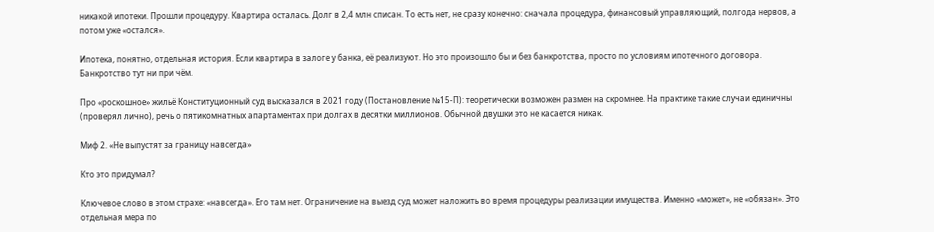никакой ипотеки. Прошли процедуру. Квартира осталась. Долг в 2,4 млн списан. То есть нет, не сразу конечно: сначала процедура, финансовый управляющий, полгода нервов, а потом уже «остался».

Ипотека, понятно, отдельная история. Если квартира в залоге у банка, её реализуют. Но это произошло бы и без банкротства, просто по условиям ипотечного договора. Банкротство тут ни при чём.

Про «роскошное» жильё Конституционный суд высказался в 2021 году (Постановление №15-П): теоретически возможен размен на скромнее. На практике такие случаи единичны (проверял лично), речь о пятикомнатных апартаментах при долгах в десятки миллионов. Обычной двушки это не касается никак.

Миф 2. «Не выпустят за границу навсегда»

Кто это придумал?

Ключевое слово в этом страхе: «навсегда». Его там нет. Ограничение на выезд суд может наложить во время процедуры реализации имущества. Именно «может», не «обязан». Это отдельная мера по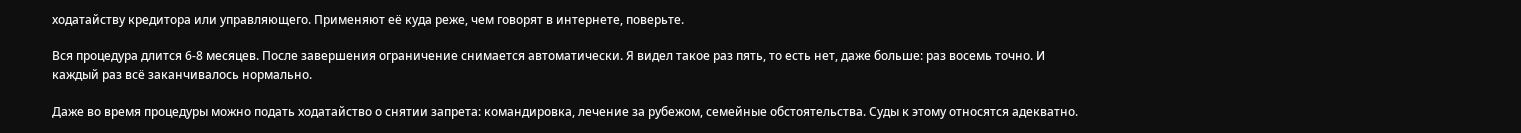ходатайству кредитора или управляющего. Применяют её куда реже, чем говорят в интернете, поверьте.

Вся процедура длится 6-8 месяцев. После завершения ограничение снимается автоматически. Я видел такое раз пять, то есть нет, даже больше: раз восемь точно. И каждый раз всё заканчивалось нормально.

Даже во время процедуры можно подать ходатайство о снятии запрета: командировка, лечение за рубежом, семейные обстоятельства. Суды к этому относятся адекватно.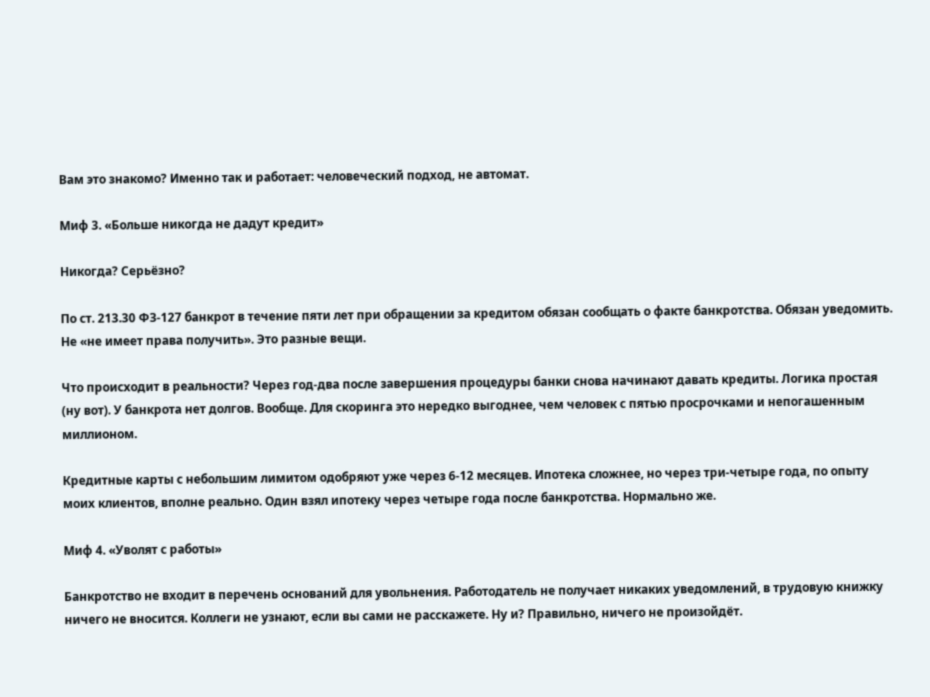Вам это знакомо? Именно так и работает: человеческий подход, не автомат.

Миф 3. «Больше никогда не дадут кредит»

Никогда? Серьёзно?

По ст. 213.30 ФЗ-127 банкрот в течение пяти лет при обращении за кредитом обязан сообщать о факте банкротства. Обязан уведомить. Не «не имеет права получить». Это разные вещи.

Что происходит в реальности? Через год-два после завершения процедуры банки снова начинают давать кредиты. Логика простая (ну вот). У банкрота нет долгов. Вообще. Для скоринга это нередко выгоднее, чем человек с пятью просрочками и непогашенным миллионом.

Кредитные карты с небольшим лимитом одобряют уже через 6-12 месяцев. Ипотека сложнее, но через три-четыре года, по опыту моих клиентов, вполне реально. Один взял ипотеку через четыре года после банкротства. Нормально же.

Миф 4. «Уволят с работы»

Банкротство не входит в перечень оснований для увольнения. Работодатель не получает никаких уведомлений, в трудовую книжку ничего не вносится. Коллеги не узнают, если вы сами не расскажете. Ну и? Правильно, ничего не произойдёт.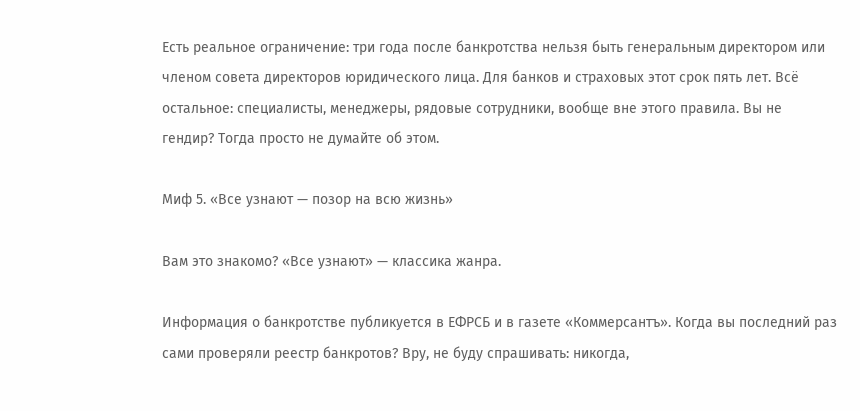Есть реальное ограничение: три года после банкротства нельзя быть генеральным директором или членом совета директоров юридического лица. Для банков и страховых этот срок пять лет. Всё остальное: специалисты, менеджеры, рядовые сотрудники, вообще вне этого правила. Вы не гендир? Тогда просто не думайте об этом.

Миф 5. «Все узнают — позор на всю жизнь»

Вам это знакомо? «Все узнают» — классика жанра.

Информация о банкротстве публикуется в ЕФРСБ и в газете «Коммерсантъ». Когда вы последний раз сами проверяли реестр банкротов? Вру, не буду спрашивать: никогда,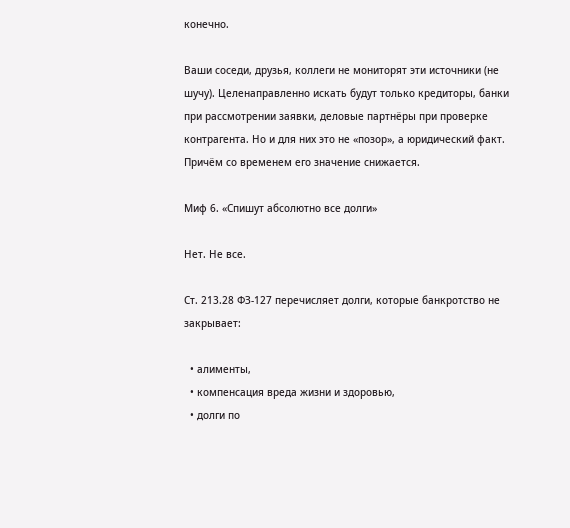конечно.

Ваши соседи, друзья, коллеги не мониторят эти источники (не шучу). Целенаправленно искать будут только кредиторы, банки при рассмотрении заявки, деловые партнёры при проверке контрагента. Но и для них это не «позор», а юридический факт. Причём со временем его значение снижается.

Миф 6. «Спишут абсолютно все долги»

Нет. Не все.

Ст. 213.28 ФЗ-127 перечисляет долги, которые банкротство не закрывает:

  • алименты,
  • компенсация вреда жизни и здоровью,
  • долги по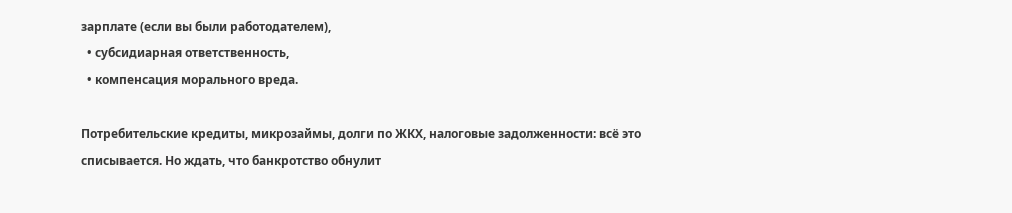зарплате (если вы были работодателем),
  • субсидиарная ответственность,
  • компенсация морального вреда.

Потребительские кредиты, микрозаймы, долги по ЖКХ, налоговые задолженности: всё это списывается. Но ждать, что банкротство обнулит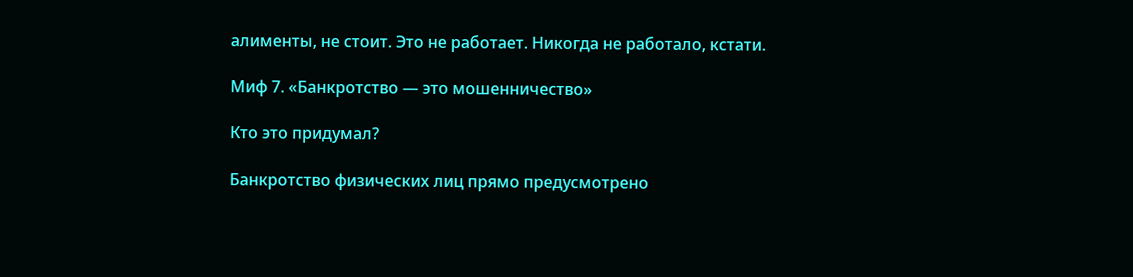алименты, не стоит. Это не работает. Никогда не работало, кстати.

Миф 7. «Банкротство — это мошенничество»

Кто это придумал?

Банкротство физических лиц прямо предусмотрено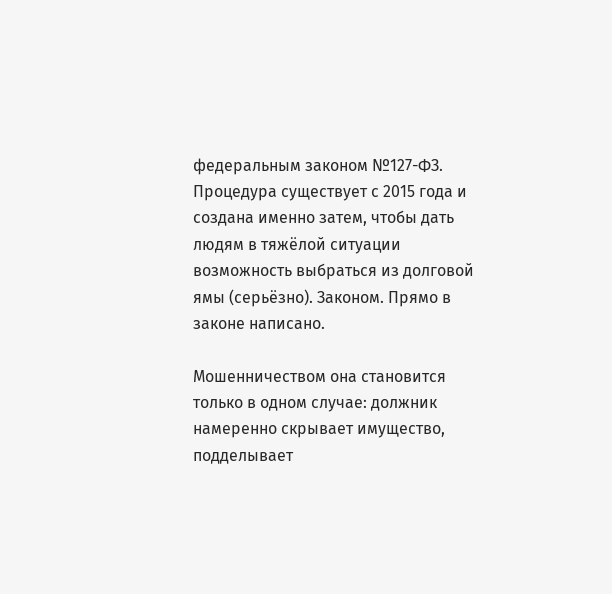федеральным законом №127-ФЗ. Процедура существует с 2015 года и создана именно затем, чтобы дать людям в тяжёлой ситуации возможность выбраться из долговой ямы (серьёзно). Законом. Прямо в законе написано.

Мошенничеством она становится только в одном случае: должник намеренно скрывает имущество, подделывает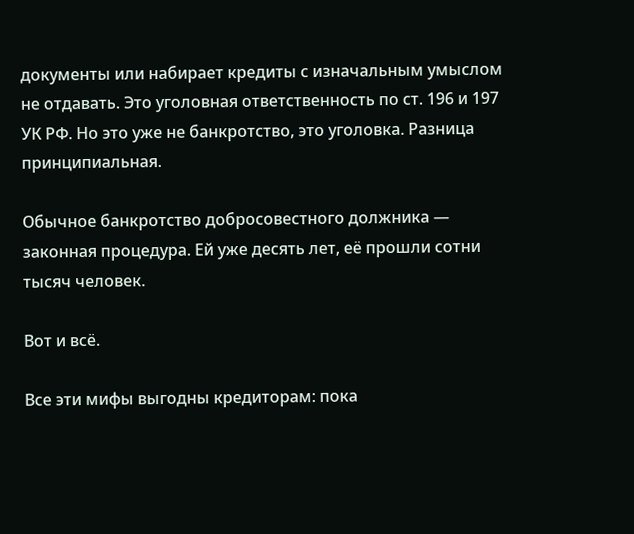документы или набирает кредиты с изначальным умыслом не отдавать. Это уголовная ответственность по ст. 196 и 197 УК РФ. Но это уже не банкротство, это уголовка. Разница принципиальная.

Обычное банкротство добросовестного должника — законная процедура. Ей уже десять лет, её прошли сотни тысяч человек.

Вот и всё.

Все эти мифы выгодны кредиторам: пока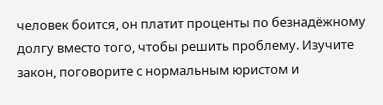человек боится, он платит проценты по безнадёжному долгу вместо того, чтобы решить проблему. Изучите закон, поговорите с нормальным юристом и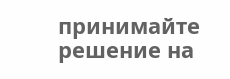принимайте решение на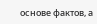основе фактов, а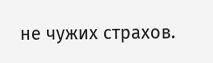не чужих страхов.